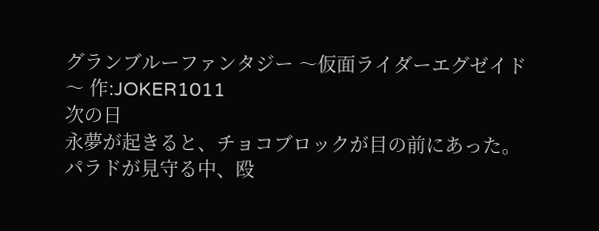グランブルーファンタジー 〜仮面ライダーエグゼイド〜 作:JOKER1011
次の日
永夢が起きると、チョコブロックが目の前にあった。
パラドが見守る中、殴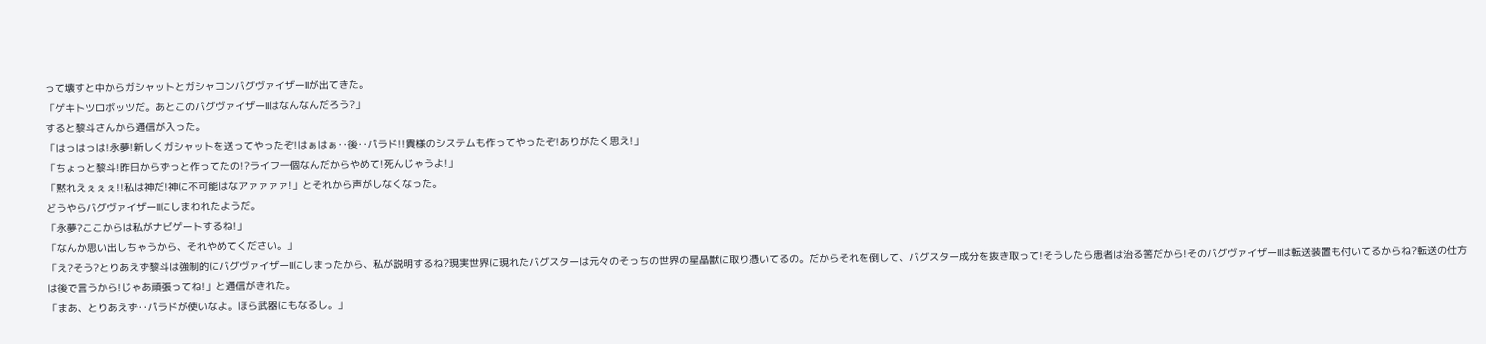って壊すと中からガシャットとガシャコンバグヴァイザーIIが出てきた。
「ゲキトツロボッツだ。あとこのバグヴァイザーIIはなんなんだろう?」
すると黎斗さんから通信が入った。
「はっはっは!永夢!新しくガシャットを送ってやったぞ!はぁはぁ‥後‥パラド!!貴様のシステムも作ってやったぞ!ありがたく思え!」
「ちょっと黎斗!昨日からずっと作ってたの!?ライフ一個なんだからやめて!死んじゃうよ!」
「黙れえぇぇぇ!!私は神だ!神に不可能はなアァァァァ!」とそれから声がしなくなった。
どうやらバグヴァイザーIIにしまわれたようだ。
「永夢?ここからは私がナビゲートするね!」
「なんか思い出しちゃうから、それやめてください。」
「え?そう?とりあえず黎斗は強制的にバグヴァイザーIIにしまったから、私が説明するね?現実世界に現れたバグスターは元々のそっちの世界の星晶獣に取り憑いてるの。だからそれを倒して、バグスター成分を抜き取って!そうしたら患者は治る筈だから!そのバグヴァイザーIIは転送装置も付いてるからね?転送の仕方は後で言うから!じゃあ頑張ってね!」と通信がきれた。
「まあ、とりあえず‥パラドが使いなよ。ほら武器にもなるし。」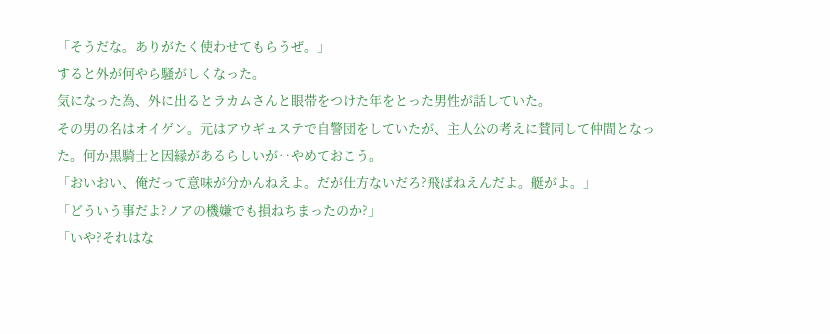「そうだな。ありがたく使わせてもらうぜ。」
すると外が何やら騒がしくなった。
気になった為、外に出るとラカムさんと眼帯をつけた年をとった男性が話していた。
その男の名はオイゲン。元はアウギュステで自警団をしていたが、主人公の考えに賛同して仲間となった。何か黒騎士と因縁があるらしいが‥やめておこう。
「おいおい、俺だって意味が分かんねえよ。だが仕方ないだろ?飛ばねえんだよ。艇がよ。」
「どういう事だよ?ノアの機嫌でも損ねちまったのか?」
「いや?それはな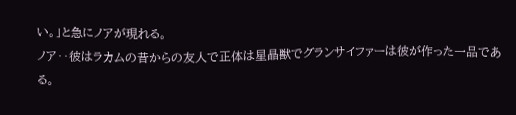い。」と急にノアが現れる。
ノア‥彼はラカムの昔からの友人で正体は星晶獣でグランサイファーは彼が作った一品である。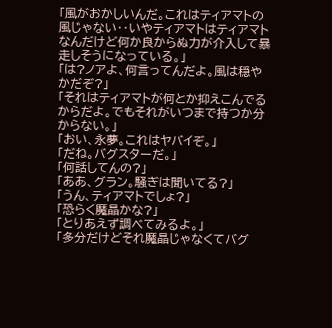「風がおかしいんだ。これはティアマトの風じゃない‥いやティアマトはティアマトなんだけど何か良からぬ力が介入して暴走しそうになっている。」
「は?ノアよ、何言ってんだよ。風は穏やかだぞ?」
「それはティアマトが何とか抑えこんでるからだよ。でもそれがいつまで持つか分からない。」
「おい、永夢。これはヤバイぞ。」
「だね。バグスターだ。」
「何話してんの?」
「ああ、グラン。騒ぎは聞いてる?」
「うん、ティアマトでしょ?」
「恐らく魔晶かな?」
「とりあえず調べてみるよ。」
「多分だけどそれ魔晶じゃなくてバグ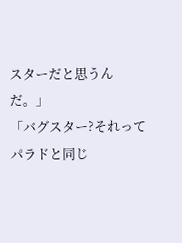スターだと思うんだ。」
「バグスター?それってパラドと同じ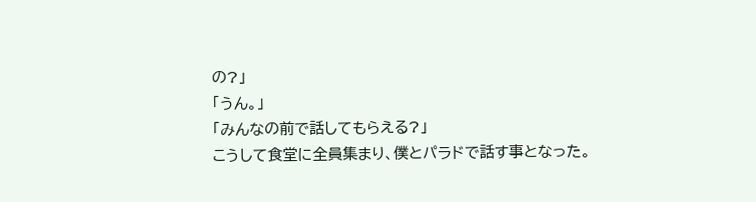の?」
「うん。」
「みんなの前で話してもらえる?」
こうして食堂に全員集まり、僕とパラドで話す事となった。